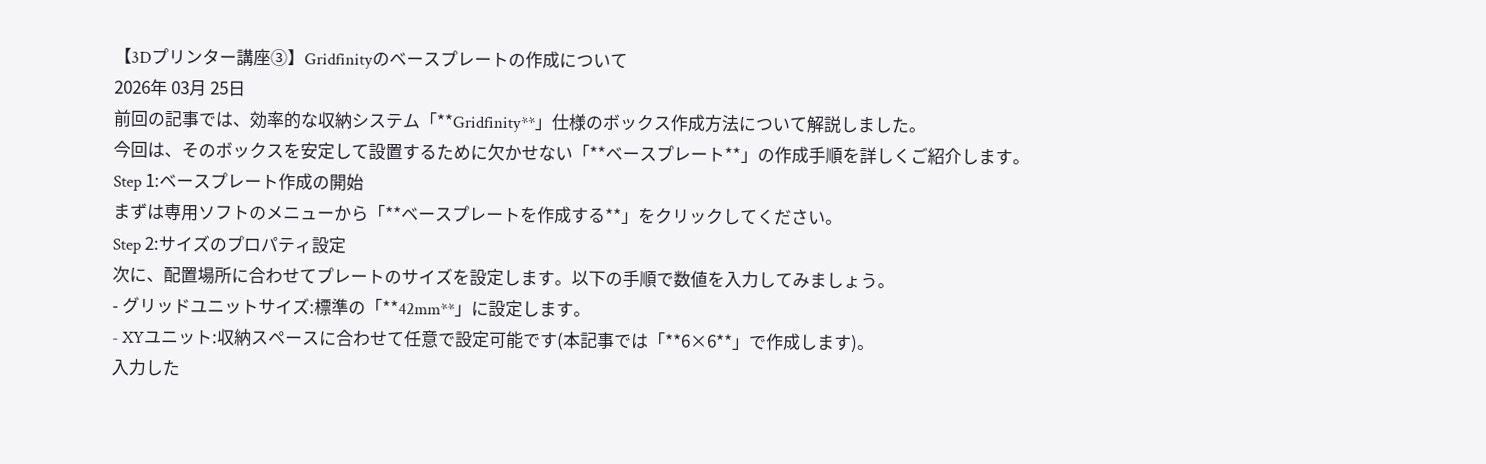【3Dプリンター講座③】Gridfinityのベースプレートの作成について
2026年 03月 25日
前回の記事では、効率的な収納システム「**Gridfinity**」仕様のボックス作成方法について解説しました。
今回は、そのボックスを安定して設置するために欠かせない「**ベースプレート**」の作成手順を詳しくご紹介します。
Step 1:ベースプレート作成の開始
まずは専用ソフトのメニューから「**ベースプレートを作成する**」をクリックしてください。
Step 2:サイズのプロパティ設定
次に、配置場所に合わせてプレートのサイズを設定します。以下の手順で数値を入力してみましょう。
- グリッドユニットサイズ:標準の「**42mm**」に設定します。
- XYユニット:収納スペースに合わせて任意で設定可能です(本記事では「**6×6**」で作成します)。
入力した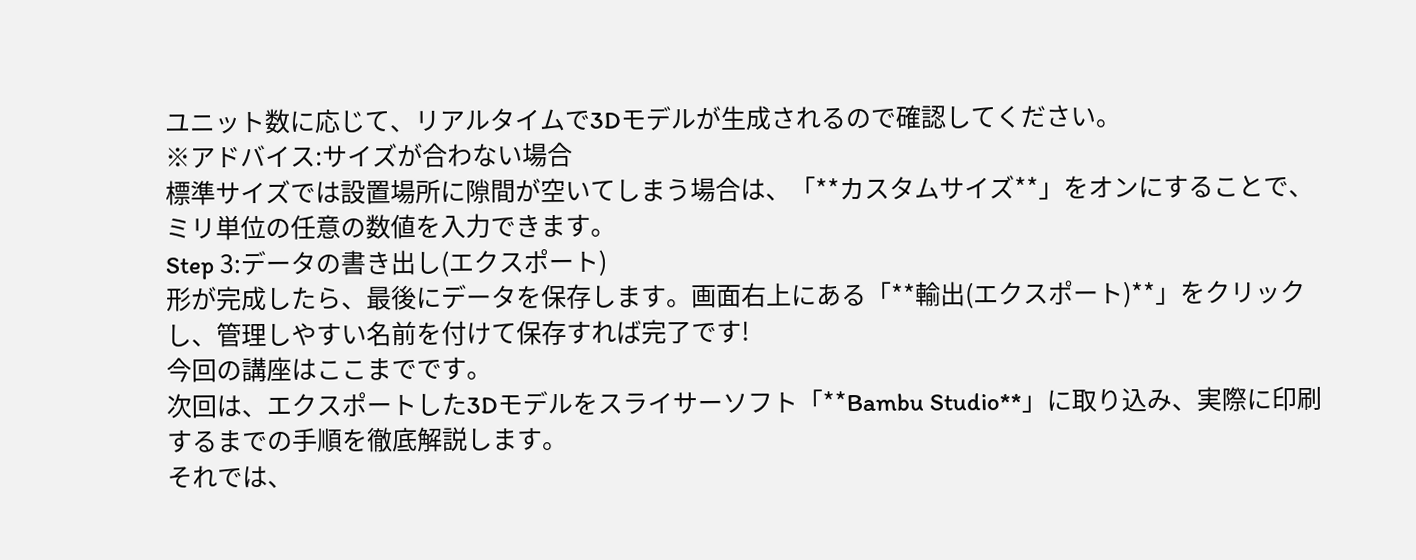ユニット数に応じて、リアルタイムで3Dモデルが生成されるので確認してください。
※アドバイス:サイズが合わない場合
標準サイズでは設置場所に隙間が空いてしまう場合は、「**カスタムサイズ**」をオンにすることで、ミリ単位の任意の数値を入力できます。
Step 3:データの書き出し(エクスポート)
形が完成したら、最後にデータを保存します。画面右上にある「**輸出(エクスポート)**」をクリックし、管理しやすい名前を付けて保存すれば完了です!
今回の講座はここまでです。
次回は、エクスポートした3Dモデルをスライサーソフト「**Bambu Studio**」に取り込み、実際に印刷するまでの手順を徹底解説します。
それでは、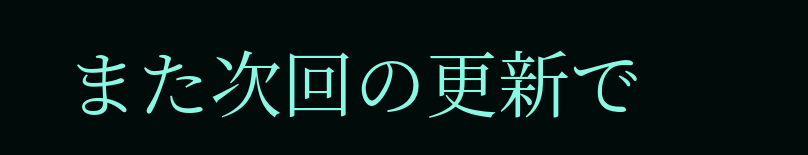また次回の更新で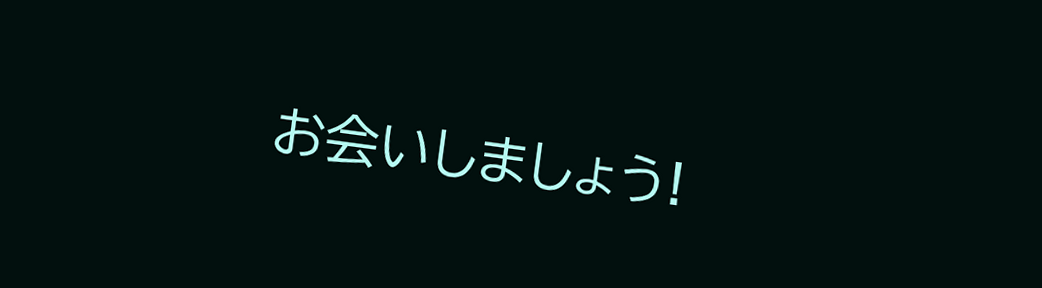お会いしましょう!